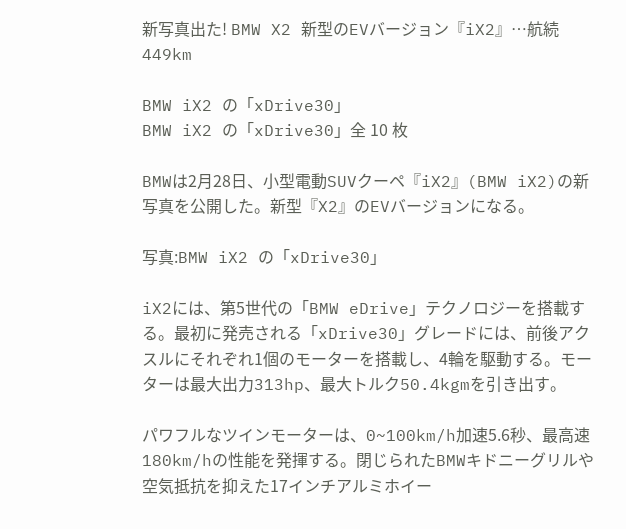新写真出た! BMW X2 新型のEVバージョン『iX2』…航続449km

BMW iX2 の「xDrive30」
BMW iX2 の「xDrive30」全 10 枚

BMWは2月28日、小型電動SUVクーペ『iX2』(BMW iX2)の新写真を公開した。新型『X2』のEVバージョンになる。

写真:BMW iX2 の「xDrive30」

iX2には、第5世代の「BMW eDrive」テクノロジーを搭載する。最初に発売される「xDrive30」グレードには、前後アクスルにそれぞれ1個のモーターを搭載し、4輪を駆動する。モーターは最大出力313hp、最大トルク50.4kgmを引き出す。

パワフルなツインモーターは、0~100km/h加速5.6秒、最高速180km/hの性能を発揮する。閉じられたBMWキドニーグリルや空気抵抗を抑えた17インチアルミホイー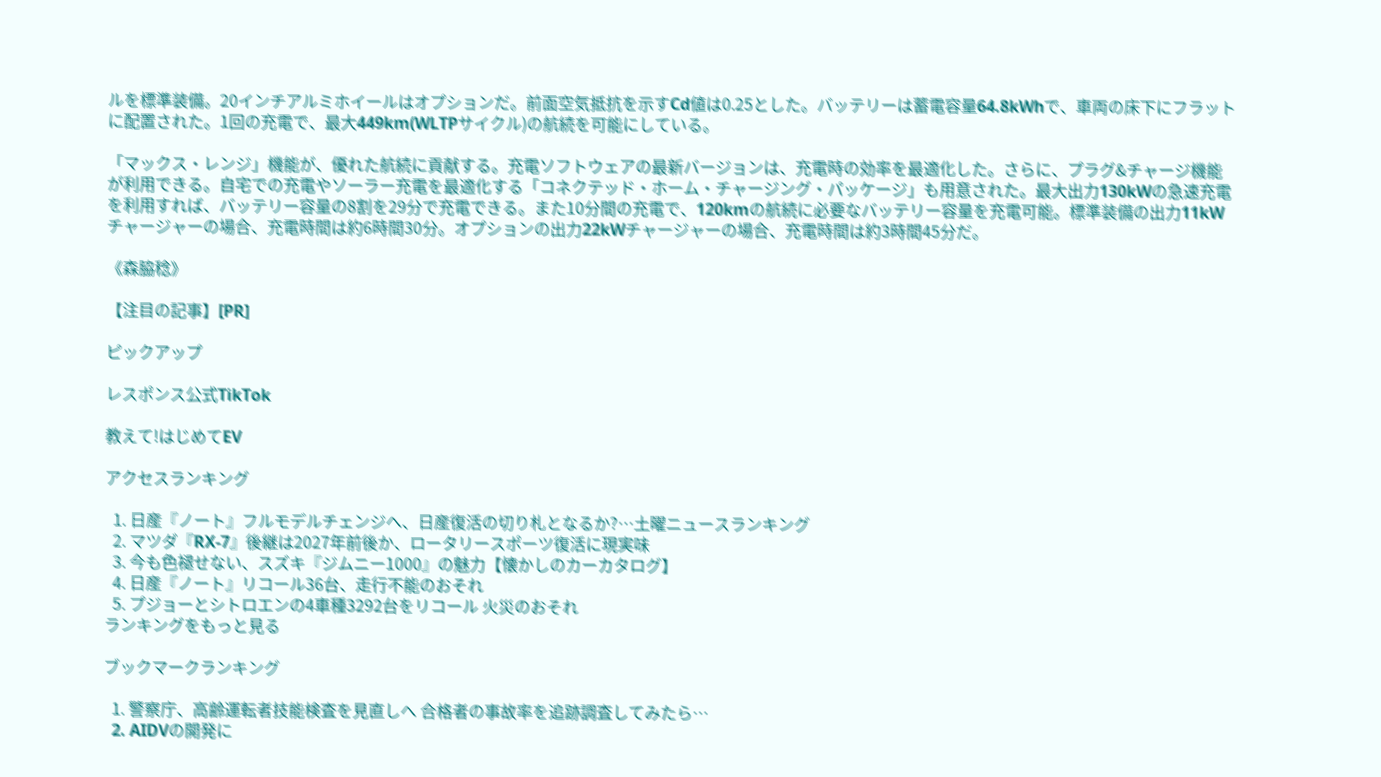ルを標準装備。20インチアルミホイールはオプションだ。前面空気抵抗を示すCd値は0.25とした。バッテリーは蓄電容量64.8kWhで、車両の床下にフラットに配置された。1回の充電で、最大449km(WLTPサイクル)の航続を可能にしている。

「マックス・レンジ」機能が、優れた航続に貢献する。充電ソフトウェアの最新バージョンは、充電時の効率を最適化した。さらに、プラグ&チャージ機能が利用できる。自宅での充電やソーラー充電を最適化する「コネクテッド・ホーム・チャージング・パッケージ」も用意された。最大出力130kWの急速充電を利用すれば、バッテリー容量の8割を29分で充電できる。また10分間の充電で、120kmの航続に必要なバッテリー容量を充電可能。標準装備の出力11kWチャージャーの場合、充電時間は約6時間30分。オプションの出力22kWチャージャーの場合、充電時間は約3時間45分だ。

《森脇稔》

【注目の記事】[PR]

ピックアップ

レスポンス公式TikTok

教えて!はじめてEV

アクセスランキング

  1. 日産『ノート』フルモデルチェンジへ、日産復活の切り札となるか?…土曜ニュースランキング
  2. マツダ『RX-7』後継は2027年前後か、ロータリースポーツ復活に現実味
  3. 今も色褪せない、スズキ『ジムニー1000』の魅力【懐かしのカーカタログ】
  4. 日産『ノート』リコール36台、走行不能のおそれ
  5. プジョーとシトロエンの4車種3292台をリコール 火災のおそれ
ランキングをもっと見る

ブックマークランキング

  1. 警察庁、高齢運転者技能検査を見直しへ 合格者の事故率を追跡調査してみたら…
  2. AIDVの開発に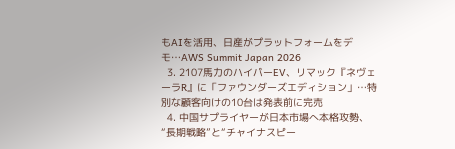もAIを活用、日産がプラットフォームをデモ…AWS Summit Japan 2026
  3. 2107馬力のハイパーEV、リマック『ネヴェーラR』に「ファウンダーズエディション」…特別な顧客向けの10台は発表前に完売
  4. 中国サプライヤーが日本市場へ本格攻勢、“長期戦略”と“チャイナスピー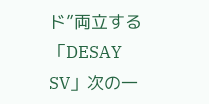ド”両立する「DESAY SV」次の一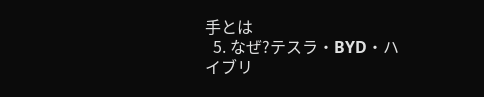手とは
  5. なぜ?テスラ・BYD・ハイブリ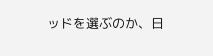ッドを選ぶのか、日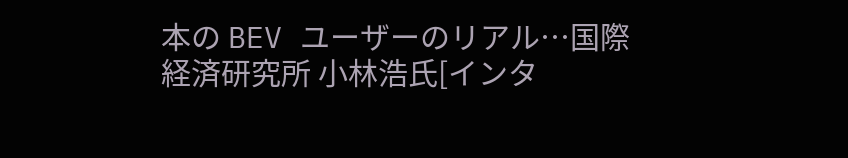本の BEV ユーザーのリアル…国際経済研究所 小林浩氏[インタ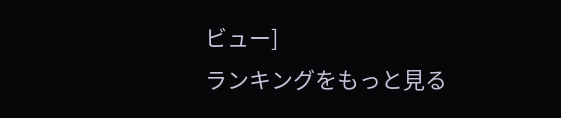ビュー]
ランキングをもっと見る